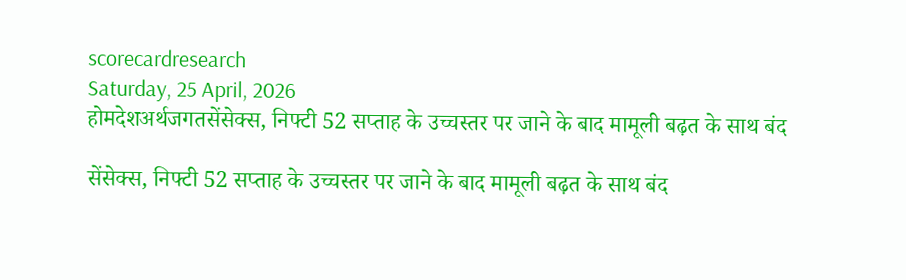scorecardresearch
Saturday, 25 April, 2026
होमदेशअर्थजगतसेंसेक्स, निफ्टी 52 सप्ताह के उच्चस्तर पर जाने के बाद मामूली बढ़त के साथ बंद

सेंसेक्स, निफ्टी 52 सप्ताह के उच्चस्तर पर जाने के बाद मामूली बढ़त के साथ बंद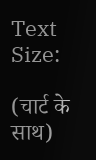Text Size:

(चार्ट के साथ)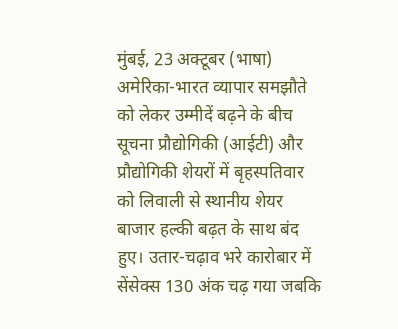मुंबई, 23 अक्टूबर (भाषा) अमेरिका-भारत व्यापार समझौते को लेकर उम्मीदें बढ़ने के बीच सूचना प्रौद्योगिकी (आईटी) और प्रौद्योगिकी शेयरों में बृहस्पतिवार को लिवाली से स्थानीय शेयर बाजार हल्की बढ़त के साथ बंद हुए। उतार-चढ़ाव भरे कारोबार में सेंसेक्स 130 अंक चढ़ गया जबकि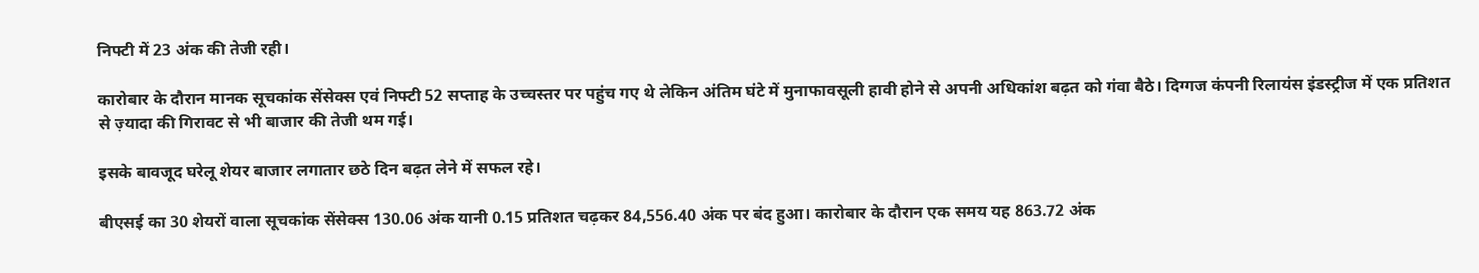निफ्टी में 23 अंक की तेजी रही।

कारोबार के दौरान मानक सूचकांक सेंसेक्स एवं निफ्टी 52 सप्ताह के उच्चस्तर पर पहुंच गए थे लेकिन अंतिम घंटे में मुनाफावसूली हावी होने से अपनी अधिकांश बढ़त को गंवा बैठे। दिग्गज कंपनी रिलायंस इंडस्ट्रीज में एक प्रतिशत से ज़्यादा की गिरावट से भी बाजार की तेजी थम गई।

इसके बावजूद घरेलू शेयर बाजार लगातार छठे दिन बढ़त लेने में सफल रहे।

बीएसई का 30 शेयरों वाला सूचकांक सेंसेक्स 130.06 अंक यानी 0.15 प्रतिशत चढ़कर 84,556.40 अंक पर बंद हुआ। कारोबार के दौरान एक समय यह 863.72 अंक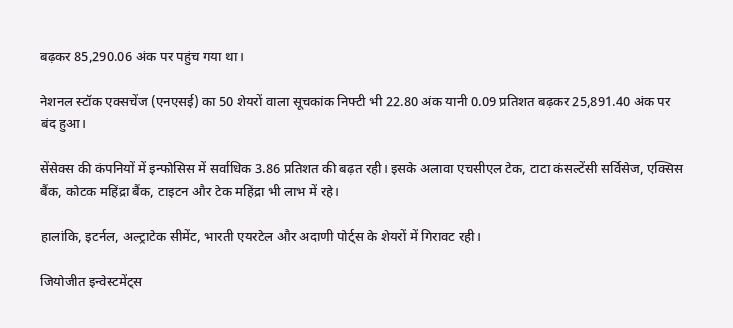बढ़कर 85,290.06 अंक पर पहुंच गया था।

नेशनल स्टॉक एक्सचेंज (एनएसई) का 50 शेयरों वाला सूचकांक निफ्टी भी 22.80 अंक यानी 0.09 प्रतिशत बढ़कर 25,891.40 अंक पर बंद हुआ।

सेंसेक्स की कंपनियों में इन्फोसिस में सर्वाधिक 3.86 प्रतिशत की बढ़त रही। इसके अलावा एचसीएल टेक, टाटा कंसल्टेंसी सर्विसेज, एक्सिस बैंक, कोटक महिंद्रा बैंक, टाइटन और टेक महिंद्रा भी लाभ में रहे।

हालांकि, इटर्नल, अल्ट्राटेक सीमेंट, भारती एयरटेल और अदाणी पोर्ट्स के शेयरों में गिरावट रही।

जियोजीत इन्वेस्टमेंट्स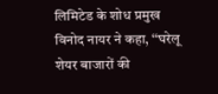लिमिटेड के शोध प्रमुख विनोद नायर ने कहा, ‘‘घरेलू शेयर बाजारों की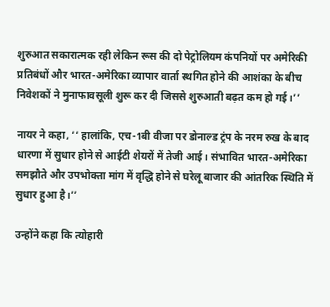शुरुआत सकारात्मक रही लेकिन रूस की दो पेट्रोलियम कंपनियों पर अमेरिकी प्रतिबंधों और भारत-अमेरिका व्यापार वार्ता स्थगित होने की आशंका के बीच निवेशकों ने मुनाफावसूली शुरू कर दी जिससे शुरुआती बढ़त कम हो गई।’’

नायर ने कहा, ‘‘ हालांकि, एच-1बी वीजा पर डोनाल्ड ट्रंप के नरम रुख के बाद धारणा में सुधार होने से आईटी शेयरों में तेजी आई। संभावित भारत-अमेरिका समझौते और उपभोक्ता मांग में वृद्धि होने से घरेलू बाजार की आंतरिक स्थिति में सुधार हुआ है।’’

उन्होंने कहा कि त्योहारी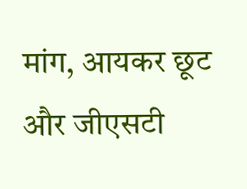मांग, आयकर छूट और जीएसटी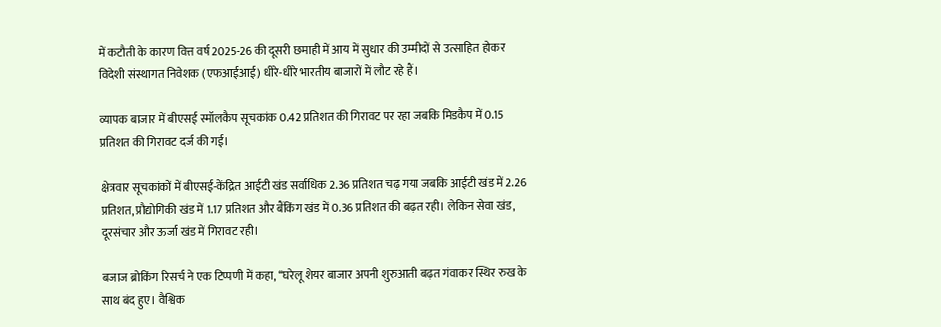में कटौती के कारण वित्त वर्ष 2025-26 की दूसरी छमाही में आय में सुधार की उम्मीदों से उत्साहित होकर विदेशी संस्थागत निवेशक (एफआईआई) धीरे-धीरे भारतीय बाजारों में लौट रहे हैं।

व्यापक बाजार में बीएसई स्मॉलकैप सूचकांक 0.42 प्रतिशत की गिरावट पर रहा जबकि मिडकैप में 0.15 प्रतिशत की गिरावट दर्ज की गई।

क्षेत्रवार सूचकांकों में बीएसई-केंद्रित आईटी खंड सर्वाधिक 2.36 प्रतिशत चढ़ गया जबकि आईटी खंड में 2.26 प्रतिशत, प्रौद्योगिकी खंड में 1.17 प्रतिशत और बैंकिंग खंड में 0.36 प्रतिशत की बढ़त रही। लेकिन सेवा खंड, दूरसंचार और ऊर्जा खंड में गिरावट रही।

बजाज ब्रोकिंग रिसर्च ने एक टिप्पणी में कहा, ‘‘घरेलू शेयर बाजार अपनी शुरुआती बढ़त गंवाकर स्थिर रुख के साथ बंद हुए। वैश्विक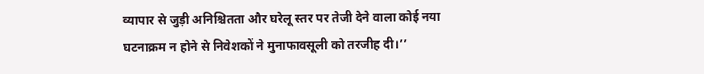व्यापार से जुड़ी अनिश्चितता और घरेलू स्तर पर तेजी देने वाला कोई नया घटनाक्रम न होने से निवेशकों ने मुनाफावसूली को तरजीह दी।’’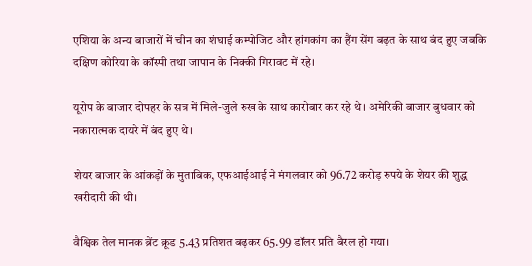एशिया के अन्य बाजारों में चीन का शंघाई कम्पोजिट और हांगकांग का हैंग सेंग बढ़त के साथ बंद हुए जबकि दक्षिण कोरिया के कॉस्पी तथा जापान के निक्की गिरावट में रहे।

यूरोप के बाजार दोपहर के सत्र में मिले-जुले रुख के साथ कारोबार कर रहे थे। अमेरिकी बाजार बुधवार को नकारात्मक दायरे में बंद हुए थे।

शेयर बाजार के आंकड़ों के मुताबिक, एफआईआई ने मंगलवार को 96.72 करोड़ रुपये के शेयर की शुद्ध खरीदारी की थी।

वैश्विक तेल मानक ब्रेंट क्रूड 5.43 प्रतिशत बढ़कर 65.99 डॉलर प्रति बैरल हो गया।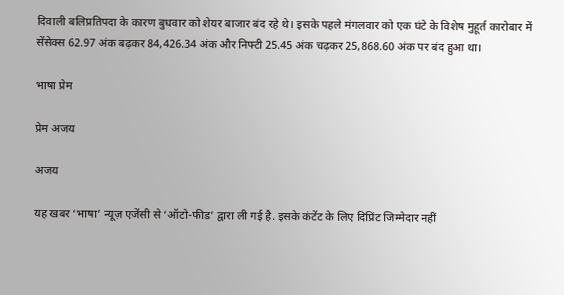दिवाली बलिप्रतिपदा के कारण बुधवार को शेयर बाजार बंद रहे थे। इसके पहले मंगलवार को एक घंटे के विशेष मुहूर्त कारोबार में सेंसेक्स 62.97 अंक बढ़कर 84,426.34 अंक और निफ्टी 25.45 अंक चढ़कर 25,868.60 अंक पर बंद हुआ था।

भाषा प्रेम

प्रेम अजय

अजय

यह खबर ‘भाषा’ न्यूज़ एजेंसी से ‘ऑटो-फीड’ द्वारा ली गई है. इसके कंटेंट के लिए दिप्रिंट जिम्मेदार नहीं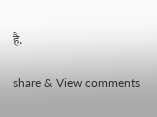है.

share & View comments